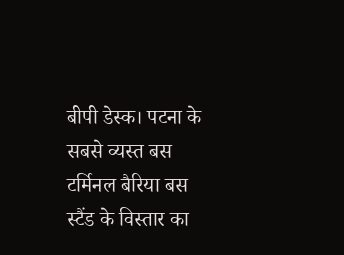बीपी डेस्क। पटना के सबसे व्यस्त बस टर्मिनल बैरिया बस स्टैंड के विस्तार का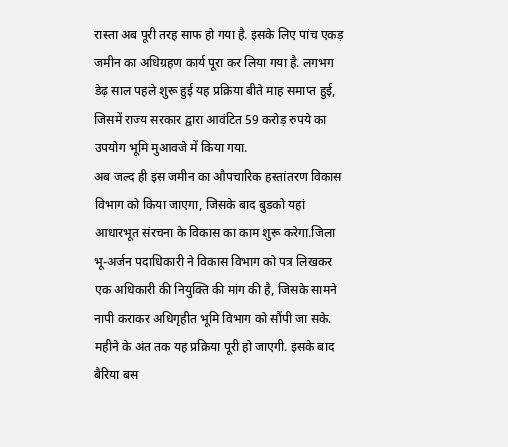रास्ता अब पूरी तरह साफ हो गया है. इसके लिए पांच एकड़ जमीन का अधिग्रहण कार्य पूरा कर लिया गया है. लगभग डेढ़ साल पहले शुरू हुई यह प्रक्रिया बीते माह समाप्त हुई, जिसमें राज्य सरकार द्वारा आवंटित 59 करोड़ रुपये का उपयोग भूमि मुआवजे में किया गया.
अब जल्द ही इस जमीन का औपचारिक हस्तांतरण विकास विभाग को किया जाएगा, जिसके बाद बुडको यहां आधारभूत संरचना के विकास का काम शुरू करेगा.जिला भू-अर्जन पदाधिकारी ने विकास विभाग को पत्र लिखकर एक अधिकारी की नियुक्ति की मांग की है, जिसके सामने नापी कराकर अधिगृहीत भूमि विभाग को सौंपी जा सके.
महीने के अंत तक यह प्रक्रिया पूरी हो जाएगी. इसके बाद बैरिया बस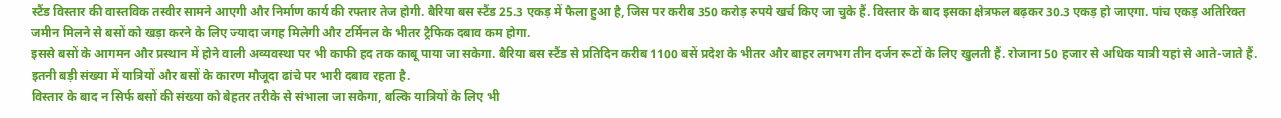स्टैंड विस्तार की वास्तविक तस्वीर सामने आएगी और निर्माण कार्य की रफ्तार तेज होगी. बैरिया बस स्टैंड 25.3 एकड़ में फैला हुआ है, जिस पर करीब 350 करोड़ रुपये खर्च किए जा चुके हैं. विस्तार के बाद इसका क्षेत्रफल बढ़कर 30.3 एकड़ हो जाएगा. पांच एकड़ अतिरिक्त जमीन मिलने से बसों को खड़ा करने के लिए ज्यादा जगह मिलेगी और टर्मिनल के भीतर ट्रैफिक दबाव कम होगा.
इससे बसों के आगमन और प्रस्थान में होने वाली अव्यवस्था पर भी काफी हद तक काबू पाया जा सकेगा. बैरिया बस स्टैंड से प्रतिदिन करीब 1100 बसें प्रदेश के भीतर और बाहर लगभग तीन दर्जन रूटों के लिए खुलती हैं. रोजाना 50 हजार से अधिक यात्री यहां से आते-जाते हैं. इतनी बड़ी संख्या में यात्रियों और बसों के कारण मौजूदा ढांचे पर भारी दबाव रहता है.
विस्तार के बाद न सिर्फ बसों की संख्या को बेहतर तरीके से संभाला जा सकेगा, बल्कि यात्रियों के लिए भी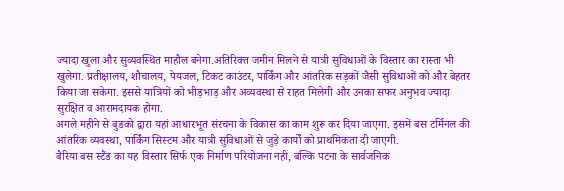ज्यादा खुला और सुव्यवस्थित माहौल बनेगा.अतिरिक्त जमीन मिलने से यात्री सुविधाओं के विस्तार का रास्ता भी खुलेगा. प्रतीक्षालय, शौचालय, पेयजल, टिकट काउंटर, पार्किंग और आंतरिक सड़कों जैसी सुविधाओं को और बेहतर किया जा सकेगा. इससे यात्रियों को भीड़भाड़ और अव्यवस्था से राहत मिलेगी और उनका सफर अनुभव ज्यादा सुरक्षित व आरामदायक होगा.
अगले महीने से बुडको द्वारा यहां आधारभूत संरचना के विकास का काम शुरू कर दिया जाएगा. इसमें बस टर्मिनल की आंतरिक व्यवस्था, पार्किंग सिस्टम और यात्री सुविधाओं से जुड़े कार्यों को प्राथमिकता दी जाएगी.
बैरिया बस स्टैंड का यह विस्तार सिर्फ एक निर्माण परियोजना नहीं, बल्कि पटना के सार्वजनिक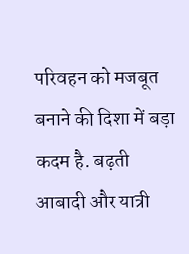परिवहन को मजबूत बनाने की दिशा में बड़ा कदम है. बढ़ती आबादी और यात्री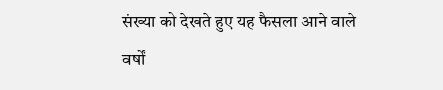संख्या को देखते हुए यह फैसला आने वाले वर्षों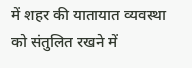में शहर की यातायात व्यवस्था को संतुलित रखने में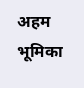अहम भूमिका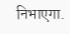निभाएगा.